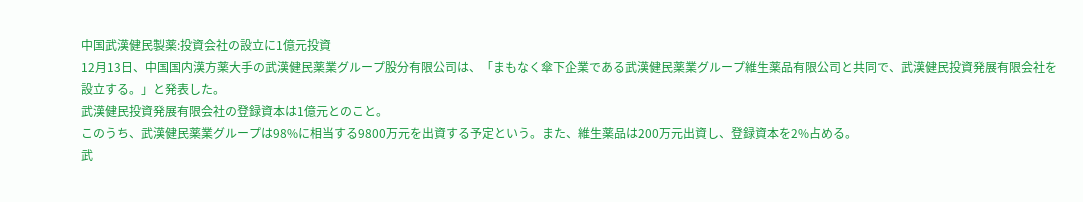中国武漢健民製薬:投資会社の設立に1億元投資
12月13日、中国国内漢方薬大手の武漢健民薬業グループ股分有限公司は、「まもなく傘下企業である武漢健民薬業グループ維生薬品有限公司と共同で、武漢健民投資発展有限会社を設立する。」と発表した。
武漢健民投資発展有限会社の登録資本は1億元とのこと。
このうち、武漢健民薬業グループは98%に相当する9800万元を出資する予定という。また、維生薬品は200万元出資し、登録資本を2%占める。
武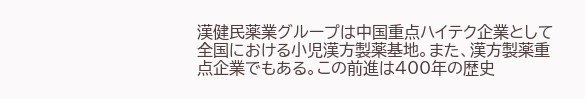漢健民薬業グループは中国重点ハイテク企業として全国における小児漢方製薬基地。また、漢方製薬重点企業でもある。この前進は400年の歴史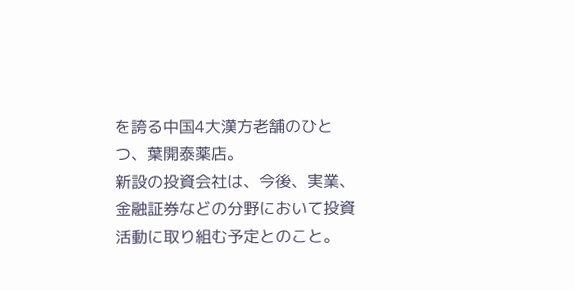を誇る中国4大漢方老舗のひとつ、葉開泰薬店。
新設の投資会社は、今後、実業、金融証券などの分野において投資活動に取り組む予定とのこと。